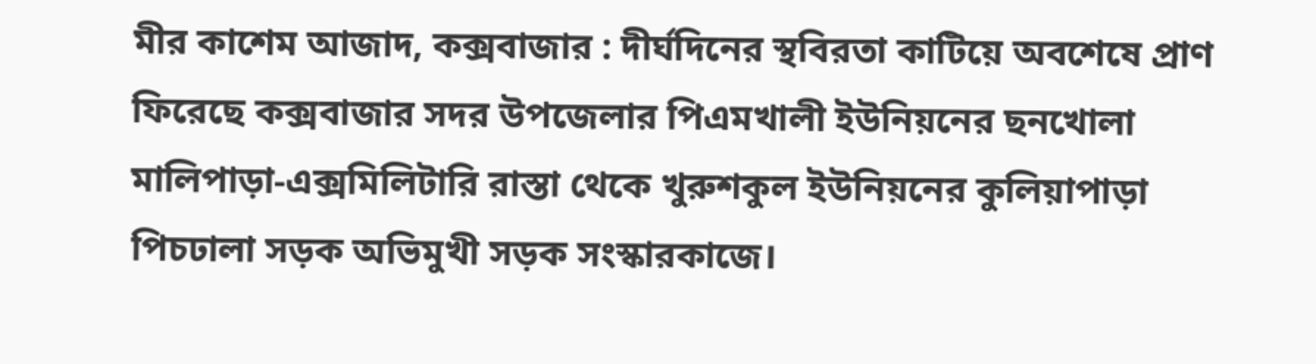মীর কাশেম আজাদ, কক্সবাজার : দীর্ঘদিনের স্থবিরতা কাটিয়ে অবশেষে প্রাণ ফিরেছে কক্সবাজার সদর উপজেলার পিএমখালী ইউনিয়নের ছনখোলা মালিপাড়া-এক্সমিলিটারি রাস্তা থেকে খুরুশকুল ইউনিয়নের কুলিয়াপাড়া পিচঢালা সড়ক অভিমুখী সড়ক সংস্কারকাজে।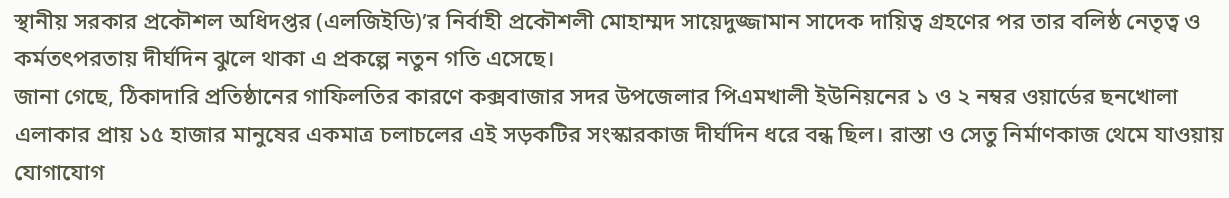স্থানীয় সরকার প্রকৌশল অধিদপ্তর (এলজিইডি)’র নির্বাহী প্রকৌশলী মোহাম্মদ সায়েদুজ্জামান সাদেক দায়িত্ব গ্রহণের পর তার বলিষ্ঠ নেতৃত্ব ও কর্মতৎপরতায় দীর্ঘদিন ঝুলে থাকা এ প্রকল্পে নতুন গতি এসেছে।
জানা গেছে, ঠিকাদারি প্রতিষ্ঠানের গাফিলতির কারণে কক্সবাজার সদর উপজেলার পিএমখালী ইউনিয়নের ১ ও ২ নম্বর ওয়ার্ডের ছনখোলা এলাকার প্রায় ১৫ হাজার মানুষের একমাত্র চলাচলের এই সড়কটির সংস্কারকাজ দীর্ঘদিন ধরে বন্ধ ছিল। রাস্তা ও সেতু নির্মাণকাজ থেমে যাওয়ায় যোগাযোগ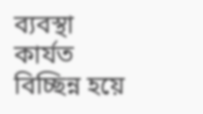ব্যবস্থা কার্যত বিচ্ছিন্ন হয়ে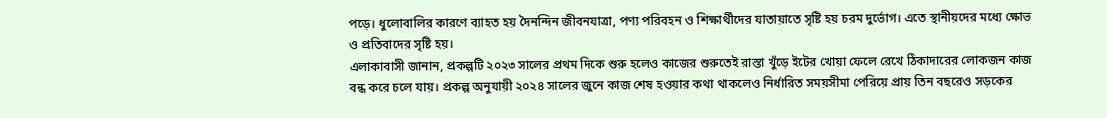পড়ে। ধুলোবালির কারণে ব্যাহত হয় দৈনন্দিন জীবনযাত্রা, পণ্য পরিবহন ও শিক্ষার্থীদের যাতায়াতে সৃষ্টি হয় চরম দুর্ভোগ। এতে স্থানীয়দের মধ্যে ক্ষোভ ও প্রতিবাদের সৃষ্টি হয়।
এলাকাবাসী জানান, প্রকল্পটি ২০২৩ সালের প্রথম দিকে শুরু হলেও কাজের শুরুতেই রাস্তা খুঁড়ে ইটের খোয়া ফেলে রেখে ঠিকাদারের লোকজন কাজ বন্ধ করে চলে যায়। প্রকল্প অনুযায়ী ২০২৪ সালের জুনে কাজ শেষ হওয়ার কথা থাকলেও নির্ধারিত সময়সীমা পেরিয়ে প্রায় তিন বছরেও সড়কের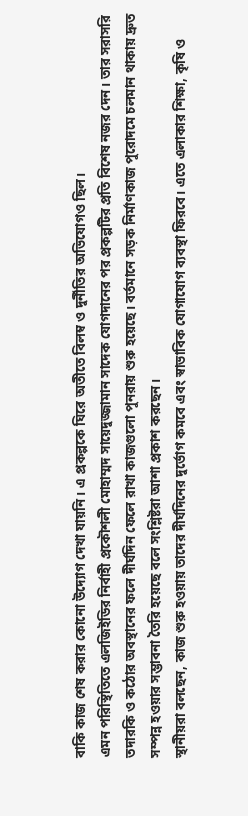বাকি কাজ শেষ করার কোনো উদ্যোগ দেখা যায়নি। এ প্রকল্পকে ঘিরে অতীতে বিলম্ব ও দুর্নীতির অভিযোগও ছিল।
এমন পরিস্থিতিতে এলজিইডির নির্বাহী প্রকৌশলী মোহাম্মদ সায়েদুজ্জামান সাদেক যোগদানের পর প্রকল্পটির প্রতি বিশেষ নজর দেন। তার সরাসরি তদারকি ও কঠোর অবস্থানের ফলে দীর্ঘদিন ফেলে রাখা কাজগুলো পুনরায় শুরু হয়েছে। বর্তমানে সড়ক নির্মাণকাজ পুরোদমে চলমান থাকায় দ্রুত সম্পন্ন হওয়ার সম্ভাবনা তৈরি হয়েছে বলে সংশ্লিষ্টরা আশা প্রকাশ করছেন।
স্থানীয়রা বলছেন, কাজ শুরু হওয়ায় তাদের দীর্ঘদিনের দুর্ভোগ কমবে এবং স্বাভাবিক যোগাযোগ ব্যবস্থা ফিরবে। এতে এলাকার শিক্ষা, কৃষি ও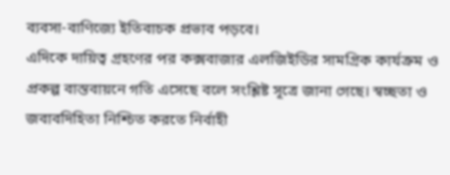ব্যবসা-বাণিজ্যে ইতিবাচক প্রভাব পড়বে।
এদিকে দায়িত্ব গ্রহণের পর কক্সবাজার এলজিইডির সামগ্রিক কার্যক্রম ও প্রকল্প বাস্তবায়নে গতি এসেছে বলে সংশ্লিষ্ট সূত্রে জানা গেছে। স্বচ্ছতা ও জবাবদিহিতা নিশ্চিত করতে নির্বাহী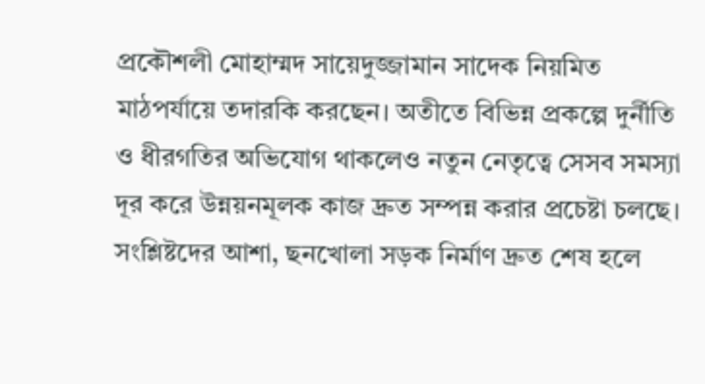প্রকৌশলী মোহাম্মদ সায়েদুজ্জামান সাদেক নিয়মিত মাঠপর্যায়ে তদারকি করছেন। অতীতে বিভিন্ন প্রকল্পে দুর্নীতি ও ধীরগতির অভিযোগ থাকলেও নতুন নেতৃত্বে সেসব সমস্যা দূর করে উন্নয়নমূলক কাজ দ্রুত সম্পন্ন করার প্রচেষ্টা চলছে।
সংশ্লিষ্টদের আশা, ছনখোলা সড়ক নির্মাণ দ্রুত শেষ হলে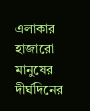এলাকার হাজারো মানুষের দীর্ঘদিনের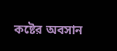কষ্টের অবসান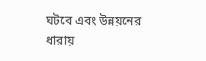ঘটবে এবং উন্নয়নের ধারায়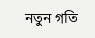নতুন গতি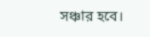সঞ্চার হবে।